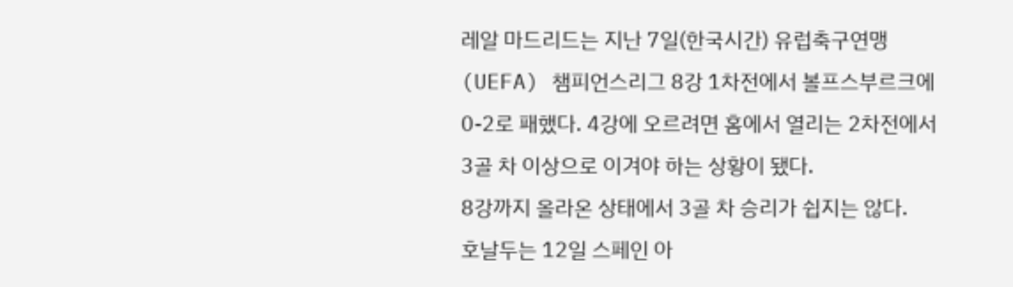레알 마드리드는 지난 7일(한국시간) 유럽축구연맹(UEFA) 챔피언스리그 8강 1차전에서 볼프스부르크에 0-2로 패했다. 4강에 오르려면 홈에서 열리는 2차전에서 3골 차 이상으로 이겨야 하는 상황이 됐다.
8강까지 올라온 상태에서 3골 차 승리가 쉽지는 않다.
호날두는 12일 스페인 아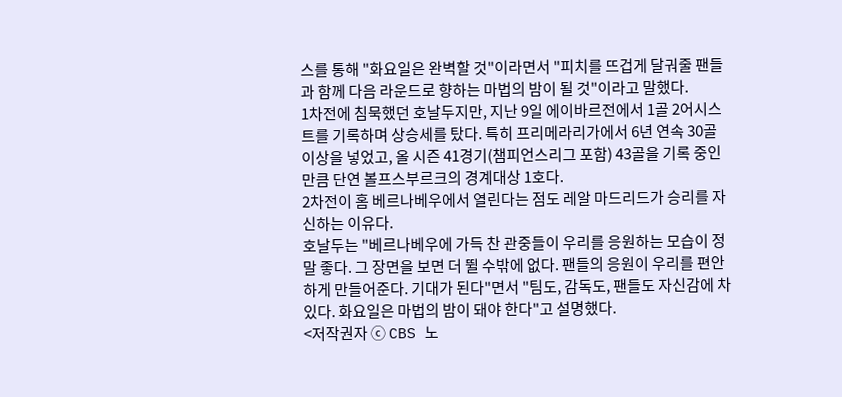스를 통해 "화요일은 완벽할 것"이라면서 "피치를 뜨겁게 달궈줄 팬들과 함께 다음 라운드로 향하는 마법의 밤이 될 것"이라고 말했다.
1차전에 침묵했던 호날두지만, 지난 9일 에이바르전에서 1골 2어시스트를 기록하며 상승세를 탔다. 특히 프리메라리가에서 6년 연속 30골 이상을 넣었고, 올 시즌 41경기(챔피언스리그 포함) 43골을 기록 중인 만큼 단연 볼프스부르크의 경계대상 1호다.
2차전이 홈 베르나베우에서 열린다는 점도 레알 마드리드가 승리를 자신하는 이유다.
호날두는 "베르나베우에 가득 찬 관중들이 우리를 응원하는 모습이 정말 좋다. 그 장면을 보면 더 뛸 수밖에 없다. 팬들의 응원이 우리를 편안하게 만들어준다. 기대가 된다"면서 "팀도, 감독도, 팬들도 자신감에 차있다. 화요일은 마법의 밤이 돼야 한다"고 설명했다.
<저작권자 ⓒ CBS 노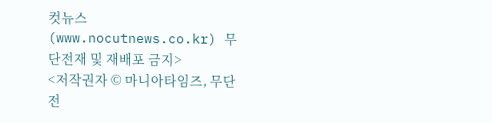컷뉴스(www.nocutnews.co.kr) 무단전재 및 재배포 금지>
<저작권자 © 마니아타임즈, 무단 전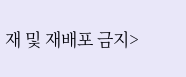재 및 재배포 금지>